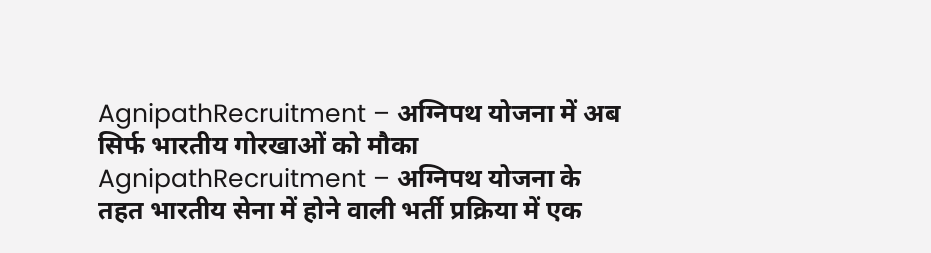AgnipathRecruitment – अग्निपथ योजना में अब सिर्फ भारतीय गोरखाओं को मौका
AgnipathRecruitment – अग्निपथ योजना के तहत भारतीय सेना में होने वाली भर्ती प्रक्रिया में एक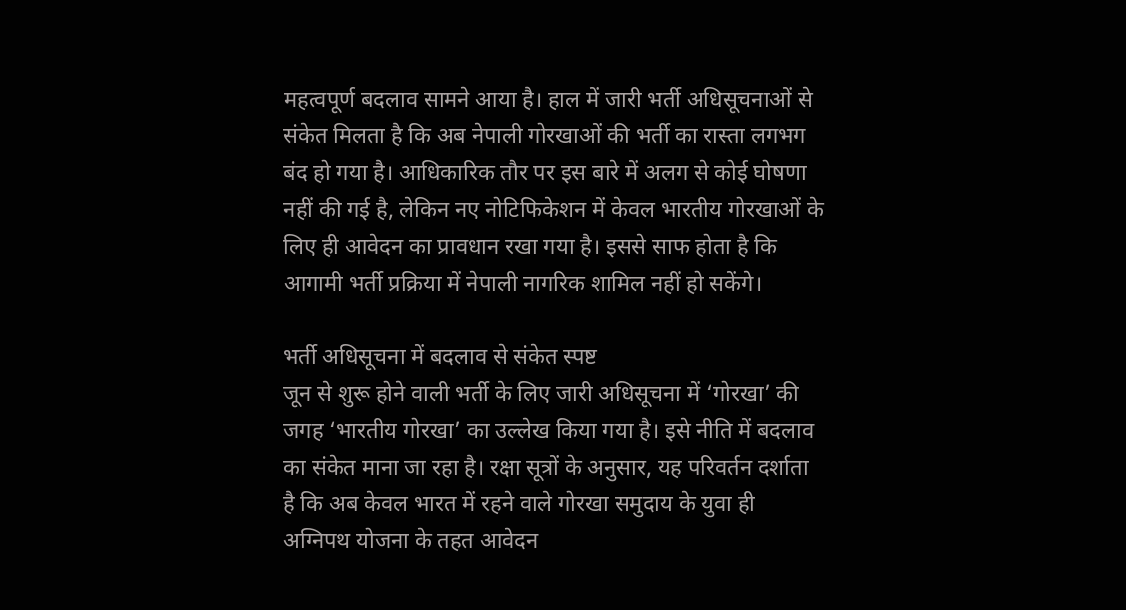महत्वपूर्ण बदलाव सामने आया है। हाल में जारी भर्ती अधिसूचनाओं से संकेत मिलता है कि अब नेपाली गोरखाओं की भर्ती का रास्ता लगभग बंद हो गया है। आधिकारिक तौर पर इस बारे में अलग से कोई घोषणा नहीं की गई है, लेकिन नए नोटिफिकेशन में केवल भारतीय गोरखाओं के लिए ही आवेदन का प्रावधान रखा गया है। इससे साफ होता है कि आगामी भर्ती प्रक्रिया में नेपाली नागरिक शामिल नहीं हो सकेंगे।

भर्ती अधिसूचना में बदलाव से संकेत स्पष्ट
जून से शुरू होने वाली भर्ती के लिए जारी अधिसूचना में ‘गोरखा’ की जगह ‘भारतीय गोरखा’ का उल्लेख किया गया है। इसे नीति में बदलाव का संकेत माना जा रहा है। रक्षा सूत्रों के अनुसार, यह परिवर्तन दर्शाता है कि अब केवल भारत में रहने वाले गोरखा समुदाय के युवा ही अग्निपथ योजना के तहत आवेदन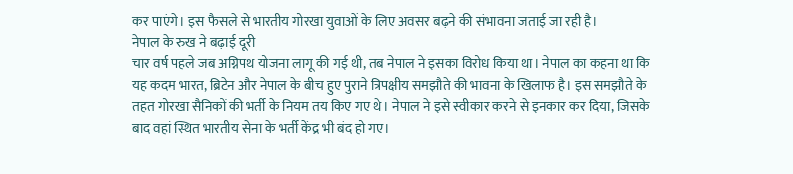कर पाएंगे। इस फैसले से भारतीय गोरखा युवाओं के लिए अवसर बढ़ने की संभावना जताई जा रही है।
नेपाल के रुख ने बढ़ाई दूरी
चार वर्ष पहले जब अग्निपथ योजना लागू की गई थी, तब नेपाल ने इसका विरोध किया था। नेपाल का कहना था कि यह कदम भारत, ब्रिटेन और नेपाल के बीच हुए पुराने त्रिपक्षीय समझौते की भावना के खिलाफ है। इस समझौते के तहत गोरखा सैनिकों की भर्ती के नियम तय किए गए थे। नेपाल ने इसे स्वीकार करने से इनकार कर दिया, जिसके बाद वहां स्थित भारतीय सेना के भर्ती केंद्र भी बंद हो गए।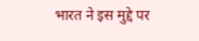भारत ने इस मुद्दे पर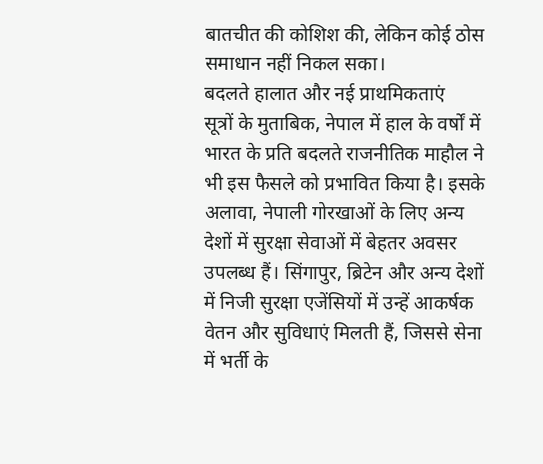बातचीत की कोशिश की, लेकिन कोई ठोस समाधान नहीं निकल सका।
बदलते हालात और नई प्राथमिकताएं
सूत्रों के मुताबिक, नेपाल में हाल के वर्षों में भारत के प्रति बदलते राजनीतिक माहौल ने भी इस फैसले को प्रभावित किया है। इसके अलावा, नेपाली गोरखाओं के लिए अन्य देशों में सुरक्षा सेवाओं में बेहतर अवसर उपलब्ध हैं। सिंगापुर, ब्रिटेन और अन्य देशों में निजी सुरक्षा एजेंसियों में उन्हें आकर्षक वेतन और सुविधाएं मिलती हैं, जिससे सेना में भर्ती के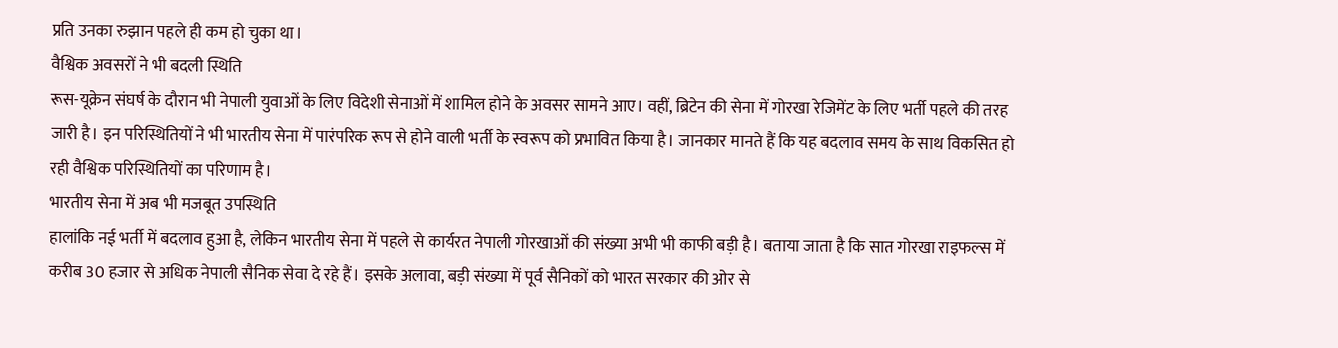प्रति उनका रुझान पहले ही कम हो चुका था।
वैश्विक अवसरों ने भी बदली स्थिति
रूस-यूक्रेन संघर्ष के दौरान भी नेपाली युवाओं के लिए विदेशी सेनाओं में शामिल होने के अवसर सामने आए। वहीं, ब्रिटेन की सेना में गोरखा रेजिमेंट के लिए भर्ती पहले की तरह जारी है। इन परिस्थितियों ने भी भारतीय सेना में पारंपरिक रूप से होने वाली भर्ती के स्वरूप को प्रभावित किया है। जानकार मानते हैं कि यह बदलाव समय के साथ विकसित हो रही वैश्विक परिस्थितियों का परिणाम है।
भारतीय सेना में अब भी मजबूत उपस्थिति
हालांकि नई भर्ती में बदलाव हुआ है, लेकिन भारतीय सेना में पहले से कार्यरत नेपाली गोरखाओं की संख्या अभी भी काफी बड़ी है। बताया जाता है कि सात गोरखा राइफल्स में करीब 30 हजार से अधिक नेपाली सैनिक सेवा दे रहे हैं। इसके अलावा, बड़ी संख्या में पूर्व सैनिकों को भारत सरकार की ओर से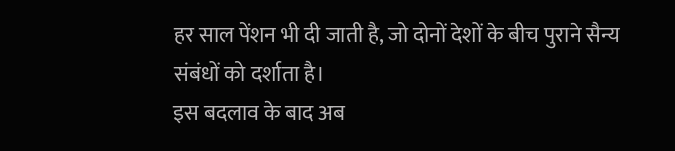हर साल पेंशन भी दी जाती है, जो दोनों देशों के बीच पुराने सैन्य संबंधों को दर्शाता है।
इस बदलाव के बाद अब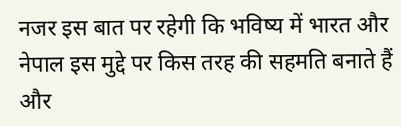नजर इस बात पर रहेगी कि भविष्य में भारत और नेपाल इस मुद्दे पर किस तरह की सहमति बनाते हैं और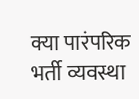क्या पारंपरिक भर्ती व्यवस्था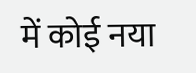में कोई नया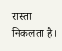रास्ता निकलता है।